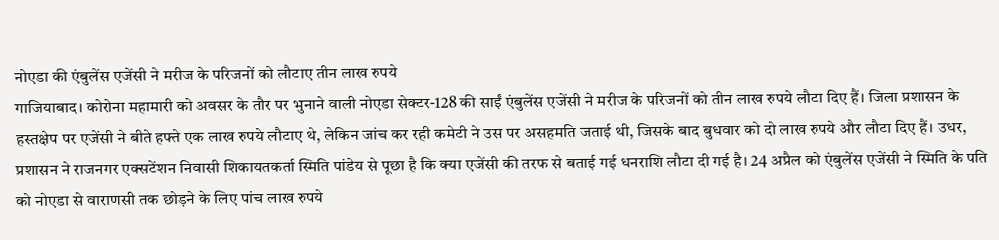नोएडा की एंबुलेंस एजेंसी ने मरीज के परिजनों को लौटाए तीन लाख रुपये
गाजियाबाद। कोरोना महामारी को अवसर के तौर पर भुनाने वाली नोएडा सेक्टर-128 की साईं एंबुलेंस एजेंसी ने मरीज के परिजनों को तीन लाख रुपये लौटा दिए हैं। जिला प्रशासन के हस्तक्षेप पर एजेंसी ने बीते हफ्ते एक लाख रुपये लौटाए थे, लेकिन जांच कर रही कमेटी ने उस पर असहमति जताई थी, जिसके बाद बुधवार को दो लाख रुपये और लौटा दिए हैं। उधर, प्रशासन ने राजनगर एक्सटेंशन निवासी शिकायतकर्ता स्मिति पांडेय से पूछा है कि क्या एजेंसी की तरफ से बताई गई धनराशि लौटा दी गई है। 24 अप्रैल को एंबुलेंस एजेंसी ने स्मिति के पति को नोएडा से वाराणसी तक छोड़ने के लिए पांच लाख रुपये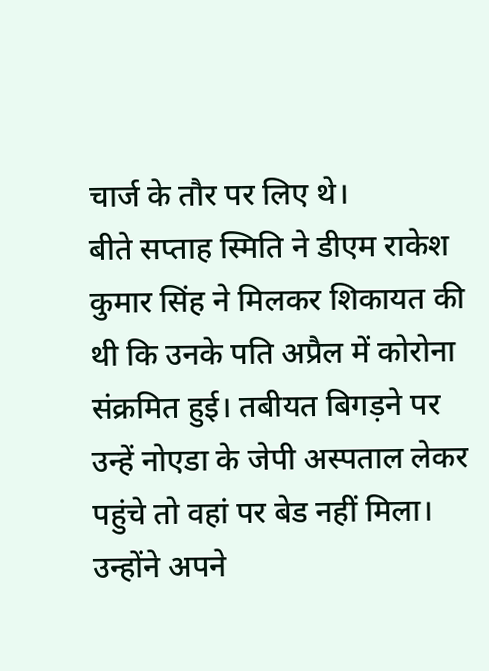चार्ज के तौर पर लिए थे।
बीते सप्ताह स्मिति ने डीएम राकेश कुमार सिंह ने मिलकर शिकायत की थी कि उनके पति अप्रैल में कोरोना संक्रमित हुई। तबीयत बिगड़ने पर उन्हें नोएडा के जेपी अस्पताल लेकर पहुंचे तो वहां पर बेड नहीं मिला। उन्होंने अपने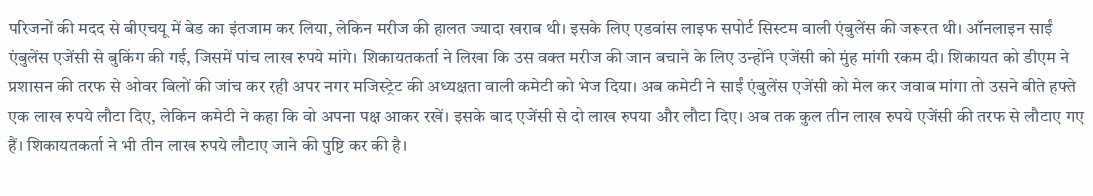परिजनों की मदद से बीएचयू में बेड का इंतजाम कर लिया, लेकिन मरीज की हालत ज्यादा खराब थी। इसके लिए एडवांस लाइफ सपोर्ट सिस्टम वाली एंबुलेंस की जरूरत थी। ऑनलाइन साईं एंबुलेंस एजेंसी से बुकिंग की गई, जिसमें पांच लाख रुपये मांगे। शिकायतकर्ता ने लिखा कि उस वक्त मरीज की जान बचाने के लिए उन्होंने एजेंसी को मुंह मांगी रकम दी। शिकायत को डीएम ने प्रशासन की तरफ से ओवर बिलों की जांच कर रही अपर नगर मजिस्ट्रेट की अध्यक्षता वाली कमेटी को भेज दिया। अब कमेटी ने साईं एंबुलेंस एजेंसी को मेल कर जवाब मांगा तो उसने बीते हफ्ते एक लाख रुपये लौटा दिए, लेकिन कमेटी ने कहा कि वो अपना पक्ष आकर रखें। इसके बाद एजेंसी से दो लाख रुपया और लौटा दिए। अब तक कुल तीन लाख रुपये एजेंसी की तरफ से लौटाए गए हैं। शिकायतकर्ता ने भी तीन लाख रुपये लौटाए जाने की पुष्टि कर की है।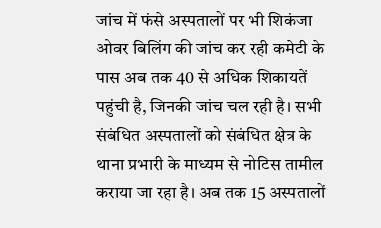जांच में फंसे अस्पतालों पर भी शिकंजा
ओवर बिलिंग की जांच कर रही कमेटी के पास अब तक 40 से अधिक शिकायतें पहुंची है, जिनकी जांच चल रही है। सभी संबंधित अस्पतालों को संबंधित क्षेत्र के थाना प्रभारी के माध्यम से नोटिस तामील कराया जा रहा है। अब तक 15 अस्पतालों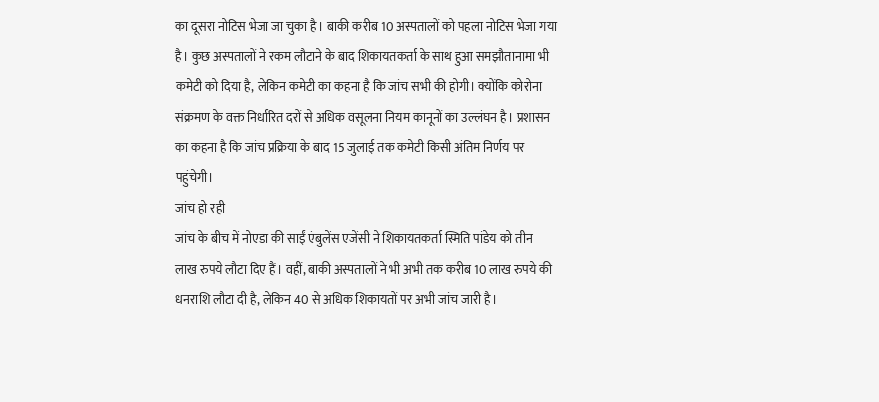का दूसरा नोटिस भेजा जा चुका है। बाकी करीब 10 अस्पतालों को पहला नोटिस भेजा गया है। कुछ अस्पतालों ने रकम लौटाने के बाद शिकायतकर्ता के साथ हुआ समझौतानामा भी कमेटी को दिया है, लेकिन कमेटी का कहना है कि जांच सभी की होगी। क्योंकि कोरोना संक्रमण के वक्त निर्धारित दरों से अधिक वसूलना नियम कानूनों का उल्लंघन है। प्रशासन का कहना है कि जांच प्रक्रिया के बाद 15 जुलाई तक कमेटी किसी अंतिम निर्णय पर पहुंचेगी।
जांच हो रही
जांच के बीच में नोएडा की साईं एंबुलेंस एजेंसी ने शिकायतकर्ता स्मिति पांडेय को तीन लाख रुपये लौटा दिए हैं। वहीं, बाकी अस्पतालों ने भी अभी तक करीब 10 लाख रुपये की धनराशि लौटा दी है, लेकिन 40 से अधिक शिकायतों पर अभी जांच जारी है।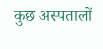कुछ अस्पतालों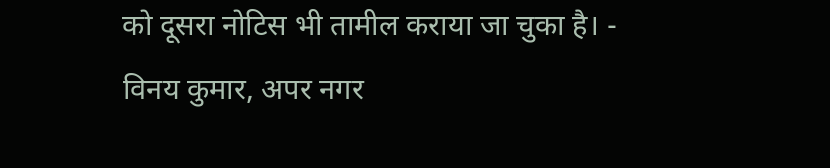को दूसरा नोटिस भी तामील कराया जा चुका है। - विनय कुमार, अपर नगर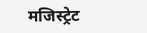मजिस्ट्रेट